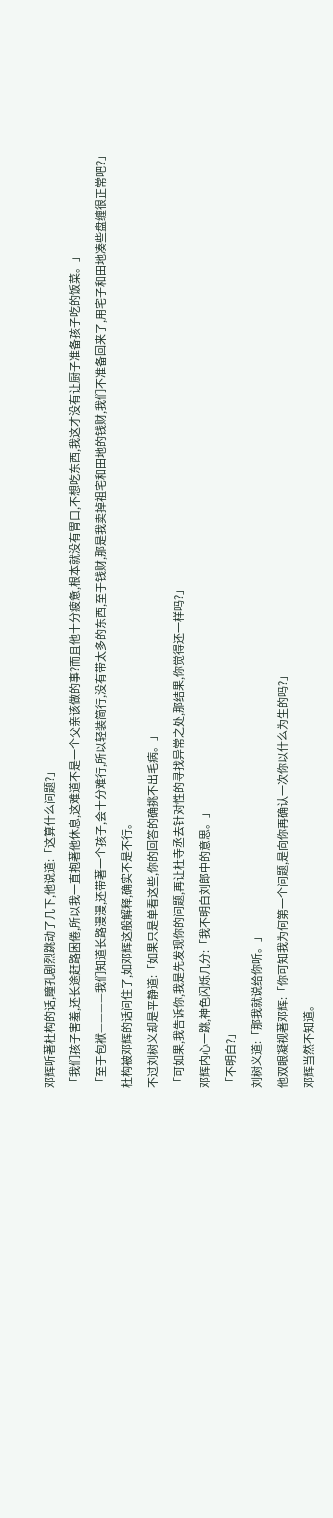邓辉听著杜构的话,瞳孔剧烈跳动了几下,他说道:「这算什么问题?」
「我们孩子害羞,还长途赶路困倦,所以我一直抱著他休息,这难道不是一个父亲该做的事?而且他十分疲惫,根本就没有胃口,不想吃东西,我这才没有让厨子准备孩子吃的饭菜。」
「至于包袱————我们知道长路漫漫,还带著一个孩子,会十分难行,所以轻装简行,没有带太多的东西,至于钱财,那是我卖掉祖宅和田地的钱财,我们不准备回来了,用宅子和田地凑些盘缠很正常吧?」
杜构被邓辉的话问住了,如邓辉这般解释,确实不是不行。
不过刘树义却是平静道:「如果只是单看这些,你的回答的确挑不出毛病。」
「可如果,我告诉你,我是先发现你的问题,再让杜寺丞去针对性的寻找异常之处,那结果,你觉得还一样吗?」
邓辉内心一跳,神色闪烁几分:「我不明白刘郎中的意思。」
「不明白?」
刘树义道:「那我就说给你听。」
他双眼凝视著邓辉:「你可知我为何第一个问题,是向你再确认一次你以什么为生的吗?」
邓辉当然不知道。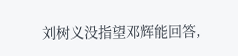刘树义没指望邓辉能回答,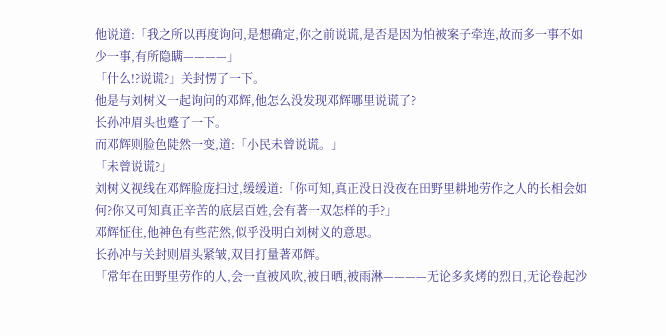他说道:「我之所以再度询问,是想确定,你之前说谎,是否是因为怕被案子牵连,故而多一事不如少一事,有所隐瞒————」
「什么!?说谎?」关封愣了一下。
他是与刘树义一起询问的邓辉,他怎么没发现邓辉哪里说谎了?
长孙冲眉头也蹙了一下。
而邓辉则脸色陡然一变,道:「小民未曾说谎。」
「未曾说谎?」
刘树义视线在邓辉脸庞扫过,缓缓道:「你可知,真正没日没夜在田野里耕地劳作之人的长相会如何?你又可知真正辛苦的底层百姓,会有著一双怎样的手?」
邓辉怔住,他神色有些茫然,似乎没明白刘树义的意思。
长孙冲与关封则眉头紧皱,双目打量著邓辉。
「常年在田野里劳作的人,会一直被风吹,被日晒,被雨淋————无论多炙烤的烈日,无论卷起沙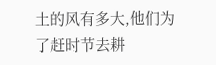土的风有多大,他们为了赶时节去耕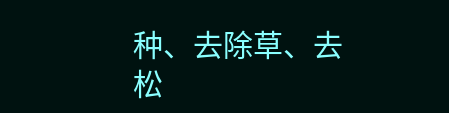种、去除草、去松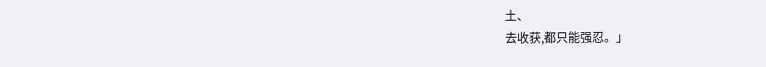土、
去收获,都只能强忍。」